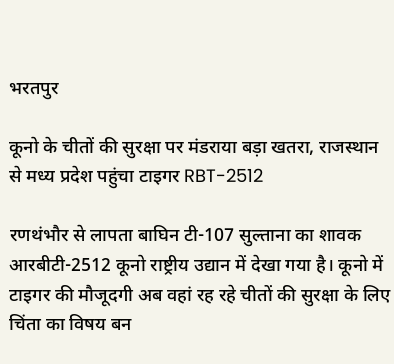भरतपुर

कूनो के चीतों की सुरक्षा पर मंडराया बड़ा खतरा, राजस्थान से मध्य प्रदेश पहुंचा टाइगर RBT-2512

रणथंभौर से लापता बाघिन टी-107 सुल्ताना का शावक आरबीटी-2512 कूनो राष्ट्रीय उद्यान में देखा गया है। कूनो में टाइगर की मौजूदगी अब वहां रह रहे चीतों की सुरक्षा के लिए चिंता का विषय बन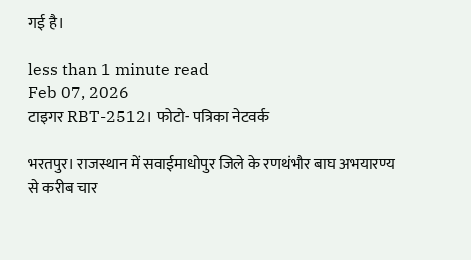गई है।

less than 1 minute read
Feb 07, 2026
टाइगर RBT-2512। फोटो- पत्रिका नेटवर्क

भरतपुर। राजस्थान में सवाईमाधोपुर जिले के रणथंभौर बाघ अभयारण्य से करीब चार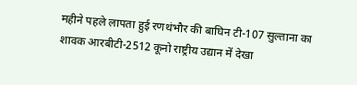महीने पहले लापता हुई रणथंभौर की बाघिन टी-107 सुल्ताना का शावक आरबीटी-2512 कूनो राष्ट्रीय उद्यान में देखा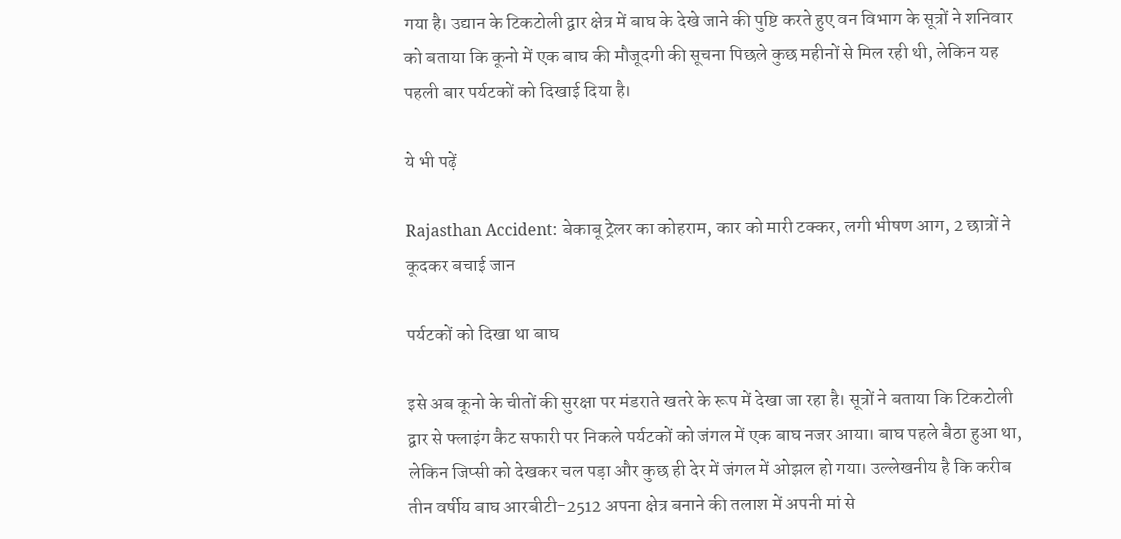गया है। उद्यान के टिकटोली द्वार क्षेत्र में बाघ के देखे जाने की पुष्टि करते हुए वन विभाग के सूत्रों ने शनिवार को बताया कि कूनो में एक बाघ की मौजूदगी की सूचना पिछले कुछ महीनों से मिल रही थी, लेकिन यह पहली बार पर्यटकों को दिखाई दिया है।

ये भी पढ़ें

Rajasthan Accident: बेकाबू ट्रेलर का कोहराम, कार को मारी टक्कर, लगी भीषण आग, 2 छात्रों ने कूदकर बचाई जान

पर्यटकों को दिखा था बाघ

इसे अब कूनो के चीतों की सुरक्षा पर मंडराते खतरे के रूप में देखा जा रहा है। सूत्रों ने बताया कि टिकटोली द्वार से फ्लाइंग कैट सफारी पर निकले पर्यटकों को जंगल में एक बाघ नजर आया। बाघ पहले बैठा हुआ था, लेकिन जिप्सी को देखकर चल पड़ा और कुछ ही देर में जंगल में ओझल हो गया। उल्लेखनीय है कि करीब तीन वर्षीय बाघ आरबीटी-2512 अपना क्षेत्र बनाने की तलाश में अपनी मां से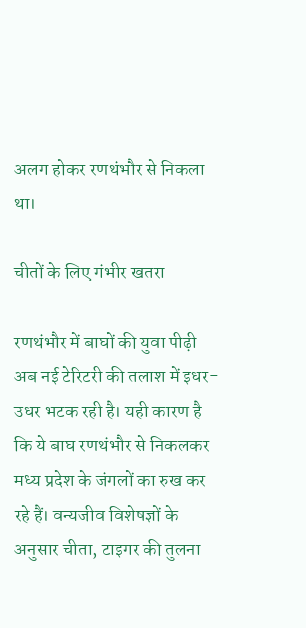अलग होकर रणथंभौर से निकला था।

चीतों के लिए गंभीर खतरा

रणथंभौर में बाघों की युवा पीढ़ी अब नई टेरिटरी की तलाश में इधर-उधर भटक रही है। यही कारण है कि ये बाघ रणथंभौर से निकलकर मध्य प्रदेश के जंगलों का रुख कर रहे हैं। वन्यजीव विशेषज्ञों के अनुसार चीता, टाइगर की तुलना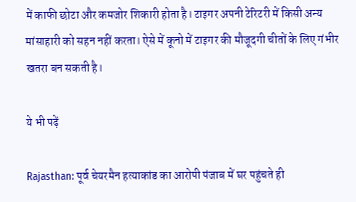में काफी छोटा और कमजोर शिकारी होता है। टाइगर अपनी टेरिटरी में किसी अन्य मांसाहारी को सहन नहीं करता। ऐसे में कूनो में टाइगर की मौजूदगी चीतों के लिए गंभीर खतरा बन सकती है।

ये भी पढ़ें

Rajasthan: पूर्व चेयरमैन हत्याकांड का आरोपी पंजाब में घर पहुंचते ही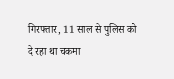गिरफ्तार, 11 साल से पुलिस को दे रहा था चकमा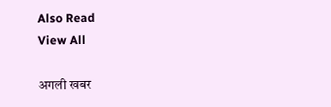Also Read
View All

अगली खबर